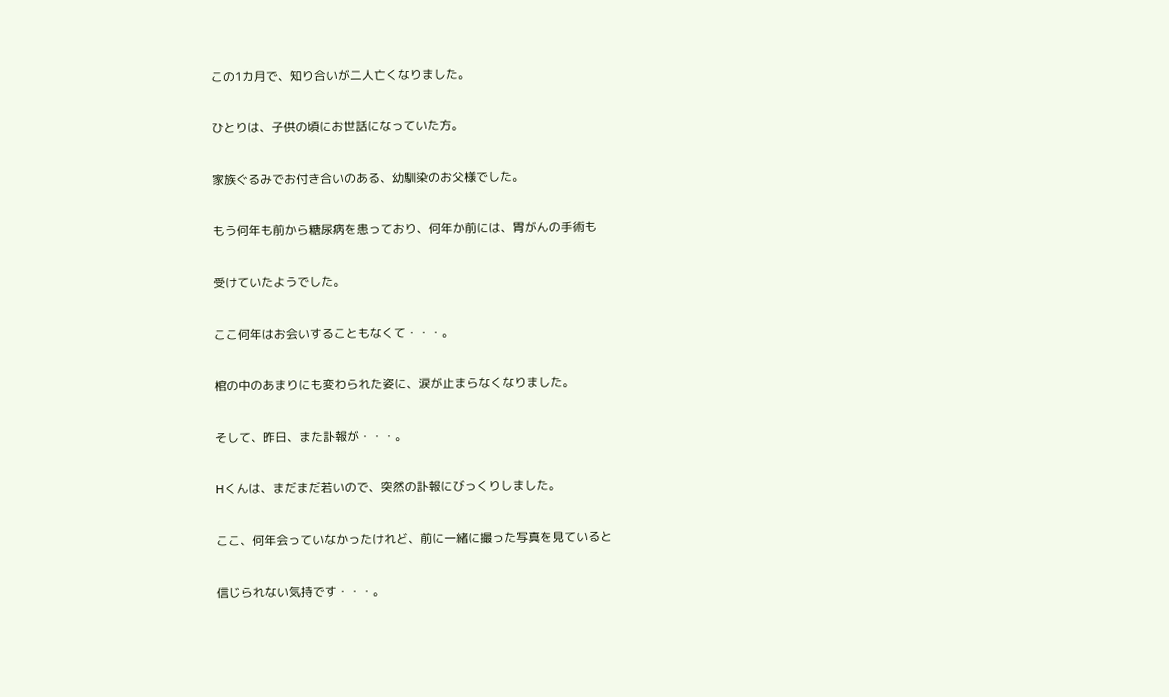この1カ月で、知り合いが二人亡くなりました。

ひとりは、子供の頃にお世話になっていた方。

家族ぐるみでお付き合いのある、幼馴染のお父様でした。

もう何年も前から糖尿病を患っており、何年か前には、胃がんの手術も

受けていたようでした。

ここ何年はお会いすることもなくて・・・。

棺の中のあまりにも変わられた姿に、涙が止まらなくなりました。

そして、昨日、また訃報が・・・。

Hくんは、まだまだ若いので、突然の訃報にびっくりしました。

ここ、何年会っていなかったけれど、前に一緒に撮った写真を見ていると

信じられない気持です・・・。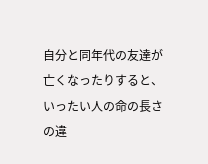自分と同年代の友達が亡くなったりすると、いったい人の命の長さの違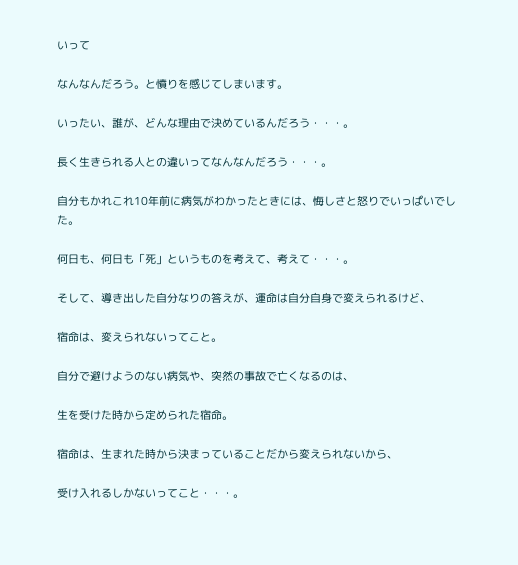いって

なんなんだろう。と憤りを感じてしまいます。

いったい、誰が、どんな理由で決めているんだろう・・・。

長く生きられる人との違いってなんなんだろう・・・。

自分もかれこれ10年前に病気がわかったときには、悔しさと怒りでいっぱいでした。

何日も、何日も「死」というものを考えて、考えて・・・。

そして、導き出した自分なりの答えが、運命は自分自身で変えられるけど、

宿命は、変えられないってこと。

自分で避けようのない病気や、突然の事故で亡くなるのは、

生を受けた時から定められた宿命。

宿命は、生まれた時から決まっていることだから変えられないから、

受け入れるしかないってこと・・・。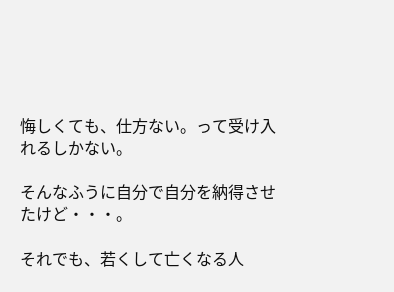悔しくても、仕方ない。って受け入れるしかない。

そんなふうに自分で自分を納得させたけど・・・。

それでも、若くして亡くなる人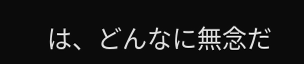は、どんなに無念だ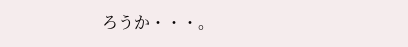ろうか・・・。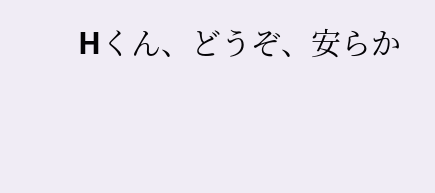Hくん、どうぞ、安らか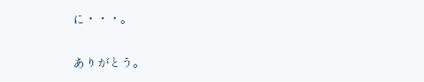に・・・。

ありがとう。